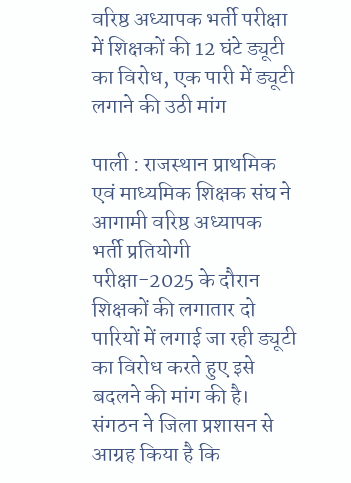वरिष्ठ अध्यापक भर्ती परीक्षा में शिक्षकों की 12 घंटे ड्यूटी का विरोध, एक पारी में ड्यूटी लगाने की उठी मांग

पाली : राजस्थान प्राथमिक एवं माध्यमिक शिक्षक संघ ने आगामी वरिष्ठ अध्यापक भर्ती प्रतियोगी परीक्षा-2025 के दौरान शिक्षकों की लगातार दो पारियों में लगाई जा रही ड्यूटी का विरोध करते हुए इसे बदलने की मांग की है। संगठन ने जिला प्रशासन से आग्रह किया है कि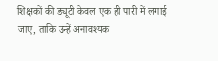शिक्षकों की ड्यूटी केवल एक ही पारी में लगाई जाए, ताकि उन्हें अनावश्यक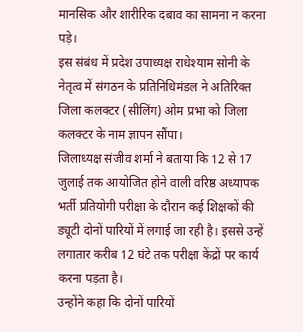मानसिक और शारीरिक दबाव का सामना न करना पड़े।
इस संबंध में प्रदेश उपाध्यक्ष राधेश्याम सोनी के नेतृत्व में संगठन के प्रतिनिधिमंडल ने अतिरिक्त जिला कलक्टर (सीलिंग) ओम प्रभा को जिला कलक्टर के नाम ज्ञापन सौंपा।
जिलाध्यक्ष संजीव शर्मा ने बताया कि 12 से 17 जुलाई तक आयोजित होने वाली वरिष्ठ अध्यापक भर्ती प्रतियोगी परीक्षा के दौरान कई शिक्षकों की ड्यूटी दोनों पारियों में लगाई जा रही है। इससे उन्हें लगातार करीब 12 घंटे तक परीक्षा केंद्रों पर कार्य करना पड़ता है।
उन्होंने कहा कि दोनों पारियों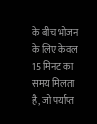के बीच भोजन के लिए केवल 15 मिनट का समय मिलता है, जो पर्याप्त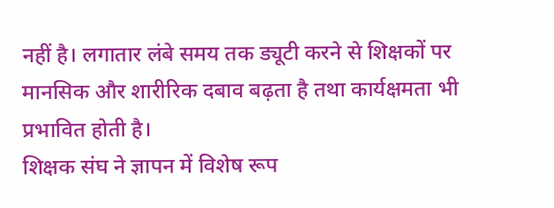नहीं है। लगातार लंबे समय तक ड्यूटी करने से शिक्षकों पर मानसिक और शारीरिक दबाव बढ़ता है तथा कार्यक्षमता भी प्रभावित होती है।
शिक्षक संघ ने ज्ञापन में विशेष रूप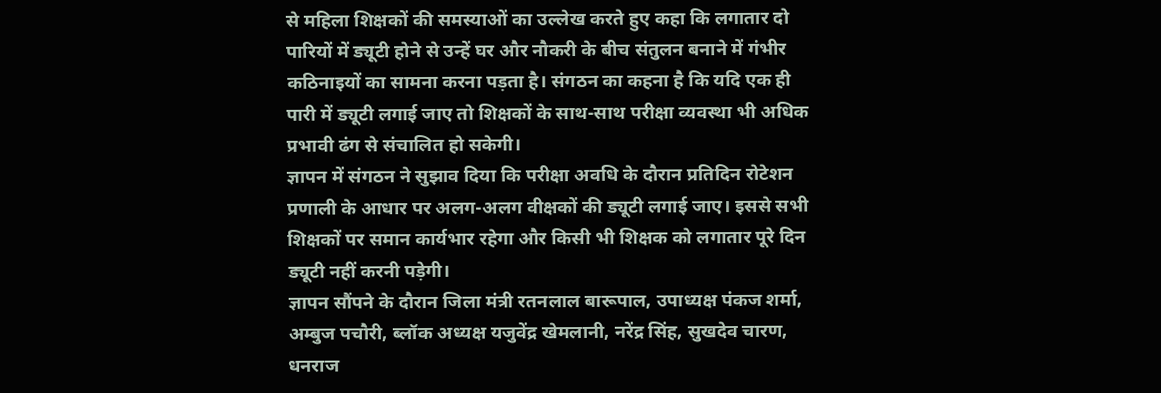से महिला शिक्षकों की समस्याओं का उल्लेख करते हुए कहा कि लगातार दो पारियों में ड्यूटी होने से उन्हें घर और नौकरी के बीच संतुलन बनाने में गंभीर कठिनाइयों का सामना करना पड़ता है। संगठन का कहना है कि यदि एक ही पारी में ड्यूटी लगाई जाए तो शिक्षकों के साथ-साथ परीक्षा व्यवस्था भी अधिक प्रभावी ढंग से संचालित हो सकेगी।
ज्ञापन में संगठन ने सुझाव दिया कि परीक्षा अवधि के दौरान प्रतिदिन रोटेशन प्रणाली के आधार पर अलग-अलग वीक्षकों की ड्यूटी लगाई जाए। इससे सभी शिक्षकों पर समान कार्यभार रहेगा और किसी भी शिक्षक को लगातार पूरे दिन ड्यूटी नहीं करनी पड़ेगी।
ज्ञापन सौंपने के दौरान जिला मंत्री रतनलाल बारूपाल, उपाध्यक्ष पंकज शर्मा, अम्बुज पचौरी, ब्लॉक अध्यक्ष यजुवेंद्र खेमलानी, नरेंद्र सिंह, सुखदेव चारण, धनराज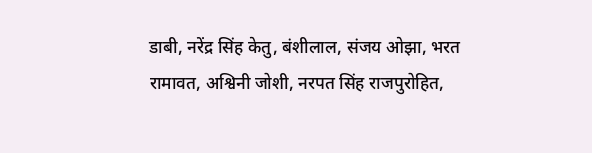डाबी, नरेंद्र सिंह केतु, बंशीलाल, संजय ओझा, भरत रामावत, अश्विनी जोशी, नरपत सिंह राजपुरोहित,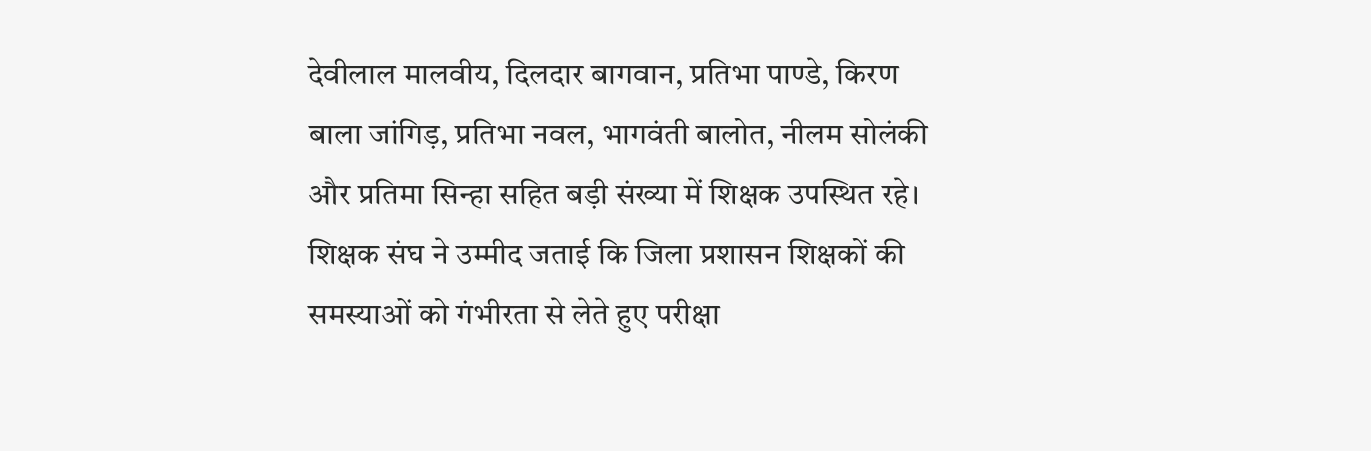देवीलाल मालवीय, दिलदार बागवान, प्रतिभा पाण्डे, किरण बाला जांगिड़, प्रतिभा नवल, भागवंती बालोत, नीलम सोलंकी और प्रतिमा सिन्हा सहित बड़ी संख्या में शिक्षक उपस्थित रहे।
शिक्षक संघ ने उम्मीद जताई कि जिला प्रशासन शिक्षकों की समस्याओं को गंभीरता से लेते हुए परीक्षा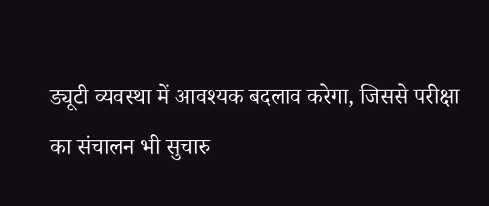ड्यूटी व्यवस्था में आवश्यक बदलाव करेगा, जिससे परीक्षा का संचालन भी सुचारु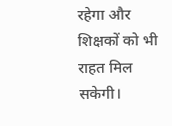रहेगा और शिक्षकों को भी राहत मिल सकेगी।